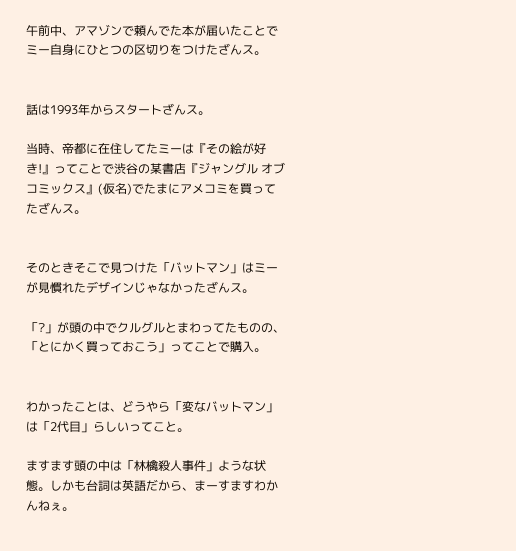午前中、アマゾンで頼んでた本が届いたことでミー自身にひとつの区切りをつけたざんス。


話は1993年からスタートざんス。

当時、帝都に在住してたミーは『その絵が好き!』ってことで渋谷の某書店『ジャングル オブ コミックス』(仮名)でたまにアメコミを買ってたざんス。


そのときそこで見つけた「バットマン」はミーが見慣れたデザインじゃなかったざんス。

「?」が頭の中でクルグルとまわってたものの、「とにかく買っておこう」ってことで購入。


わかったことは、どうやら「変なバットマン」は「2代目」らしいってこと。

ますます頭の中は「林檎殺人事件」ような状態。しかも台詞は英語だから、まーすますわかんねぇ。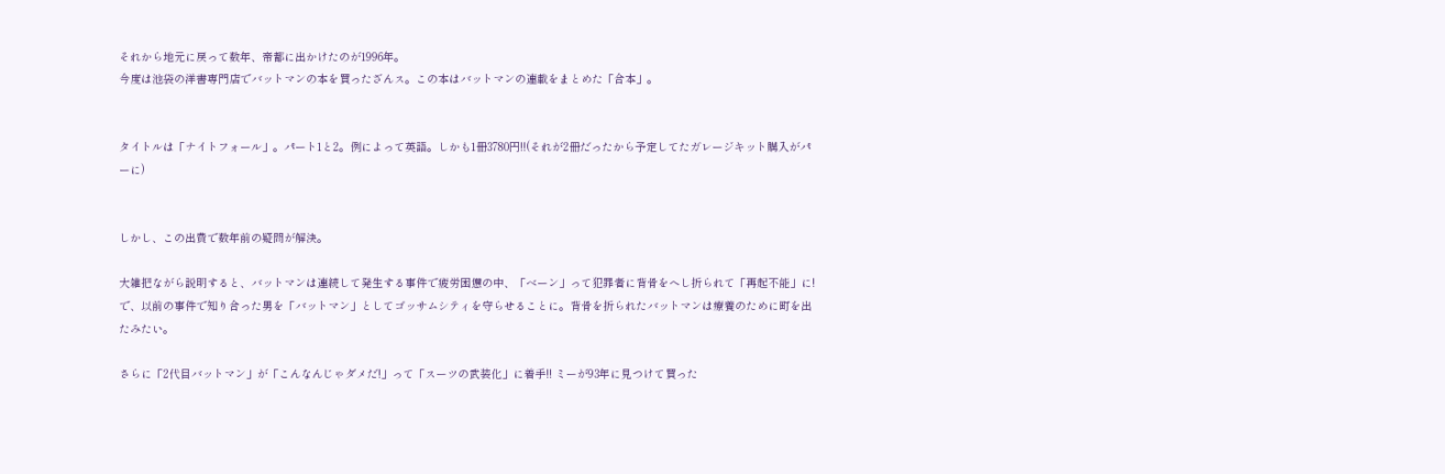それから地元に戻って数年、帝都に出かけたのが1996年。
今度は池袋の洋書専門店でバットマンの本を買ったざんス。この本はバットマンの連載をまとめた「合本」。


タイトルは「ナイトフォール」。パート1と2。例によって英語。しかも1冊3780円!!(それが2冊だったから予定してたガレージキット購入がパーに)


しかし、この出費で数年前の疑問が解決。

大雑把ながら説明すると、バットマンは連続して発生する事件で疲労困憊の中、「ベーン」って犯罪者に背骨をへし折られて「再起不能」に!
で、以前の事件で知り合った男を「バットマン」としてゴッサムシティを守らせることに。背骨を折られたバットマンは療養のために町を出たみたい。

さらに「2代目バットマン」が「こんなんじゃダメだ!」って「スーツの武装化」に着手!! ミーが93年に見つけて買った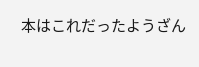本はこれだったようざん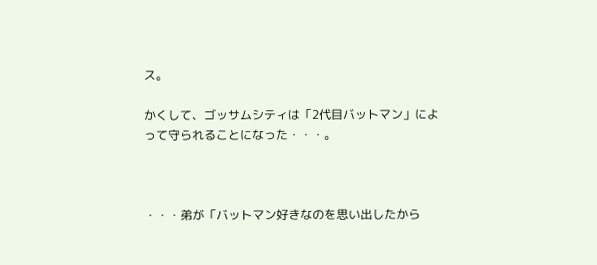ス。

かくして、ゴッサムシティは「2代目バットマン」によって守られることになった・・・。



・・・弟が「バットマン好きなのを思い出したから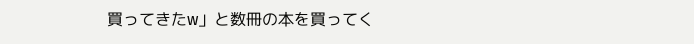買ってきたw」と数冊の本を買ってく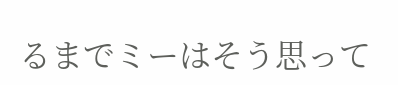るまでミーはそう思って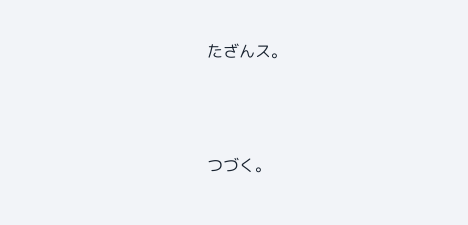たざんス。




つづく。